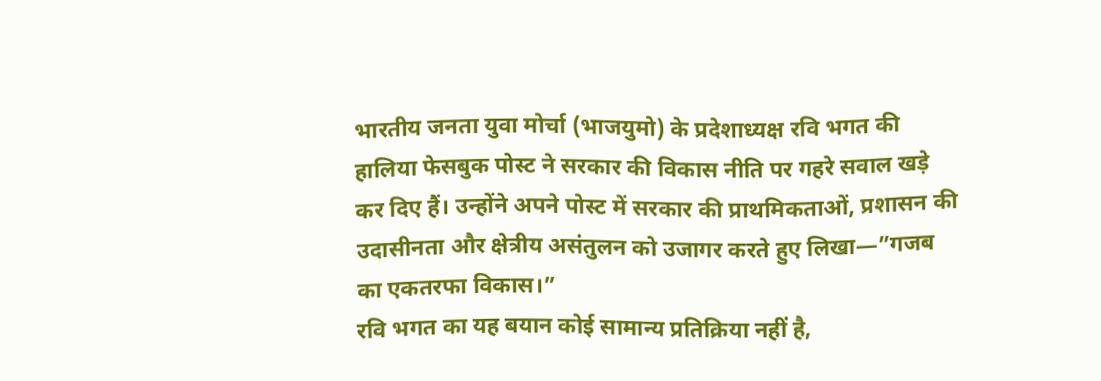भारतीय जनता युवा मोर्चा (भाजयुमो) के प्रदेशाध्यक्ष रवि भगत की हालिया फेसबुक पोस्ट ने सरकार की विकास नीति पर गहरे सवाल खड़े कर दिए हैं। उन्होंने अपने पोस्ट में सरकार की प्राथमिकताओं, प्रशासन की उदासीनता और क्षेत्रीय असंतुलन को उजागर करते हुए लिखा—”गजब का एकतरफा विकास।”
रवि भगत का यह बयान कोई सामान्य प्रतिक्रिया नहीं है,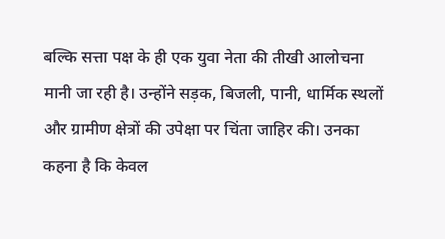बल्कि सत्ता पक्ष के ही एक युवा नेता की तीखी आलोचना मानी जा रही है। उन्होंने सड़क, बिजली, पानी, धार्मिक स्थलों और ग्रामीण क्षेत्रों की उपेक्षा पर चिंता जाहिर की। उनका कहना है कि केवल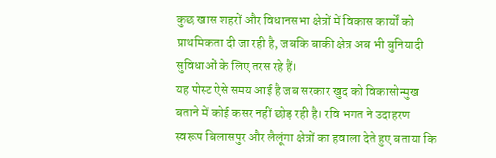कुछ खास शहरों और विधानसभा क्षेत्रों में विकास कार्यों को प्राथमिकता दी जा रही है, जबकि बाकी क्षेत्र अब भी बुनियादी सुविधाओं के लिए तरस रहे हैं।
यह पोस्ट ऐसे समय आई है जब सरकार खुद को विकासोन्मुख बताने में कोई कसर नहीं छोड़ रही है। रवि भगत ने उदाहरण स्वरूप बिलासपुर और लैलूंगा क्षेत्रों का हवाला देते हुए बताया कि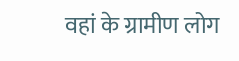वहां के ग्रामीण लोग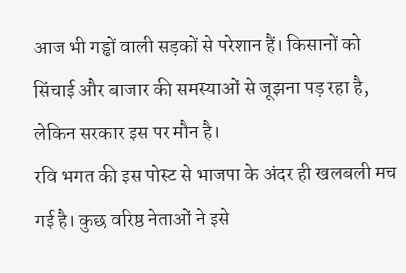आज भी गड्ढों वाली सड़कों से परेशान हैं। किसानों को सिंचाई और बाजार की समस्याओं से जूझना पड़ रहा है, लेकिन सरकार इस पर मौन है।
रवि भगत की इस पोस्ट से भाजपा के अंदर ही खलबली मच गई है। कुछ वरिष्ठ नेताओं ने इसे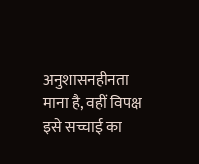अनुशासनहीनता माना है, वहीं विपक्ष इसे सच्चाई का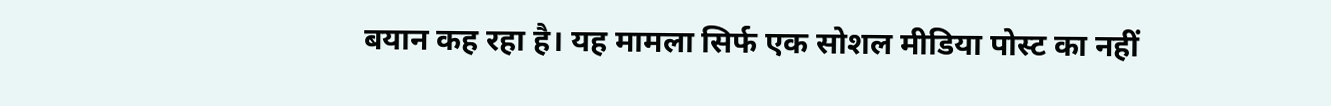बयान कह रहा है। यह मामला सिर्फ एक सोशल मीडिया पोस्ट का नहीं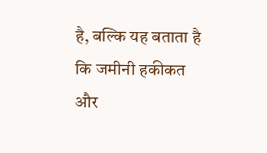है, बल्कि यह बताता है कि जमीनी हकीकत और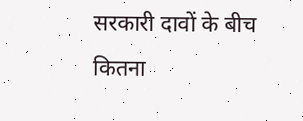सरकारी दावों के बीच कितना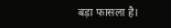बड़ा फासला है।